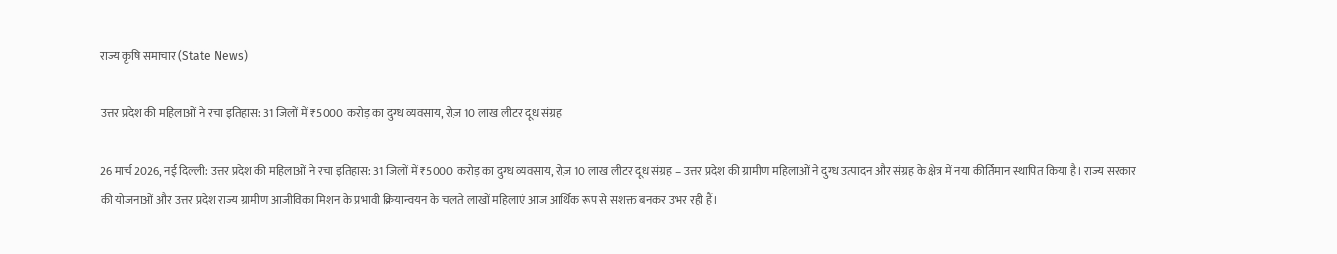राज्य कृषि समाचार (State News)

उत्तर प्रदेश की महिलाओं ने रचा इतिहास: 31 जिलों में ₹5000 करोड़ का दुग्ध व्यवसाय, रोज़ 10 लाख लीटर दूध संग्रह

26 मार्च 2026, नई दिल्ली: उत्तर प्रदेश की महिलाओं ने रचा इतिहास: 31 जिलों में ₹5000 करोड़ का दुग्ध व्यवसाय, रोज़ 10 लाख लीटर दूध संग्रह – उत्तर प्रदेश की ग्रामीण महिलाओं ने दुग्ध उत्पादन और संग्रह के क्षेत्र में नया कीर्तिमान स्थापित किया है। राज्य सरकार की योजनाओं और उत्तर प्रदेश राज्य ग्रामीण आजीविका मिशन के प्रभावी क्रियान्वयन के चलते लाखों महिलाएं आज आर्थिक रूप से सशक्त बनकर उभर रही हैं।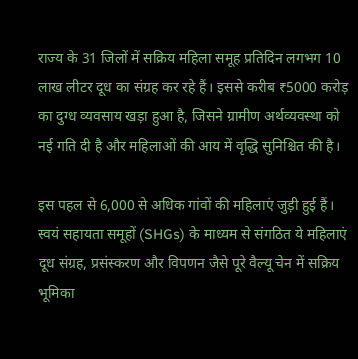राज्य के 31 जिलों में सक्रिय महिला समूह प्रतिदिन लगभग 10 लाख लीटर दूध का संग्रह कर रहे हैं। इससे करीब ₹5000 करोड़ का दुग्ध व्यवसाय खड़ा हुआ है, जिसने ग्रामीण अर्थव्यवस्था को नई गति दी है और महिलाओं की आय में वृद्धि सुनिश्चित की है।

इस पहल से 6,000 से अधिक गांवों की महिलाएं जुड़ी हुई हैं। स्वयं सहायता समूहों (SHGs) के माध्यम से संगठित ये महिलाएं दूध संग्रह, प्रसंस्करण और विपणन जैसे पूरे वैल्यू चेन में सक्रिय भूमिका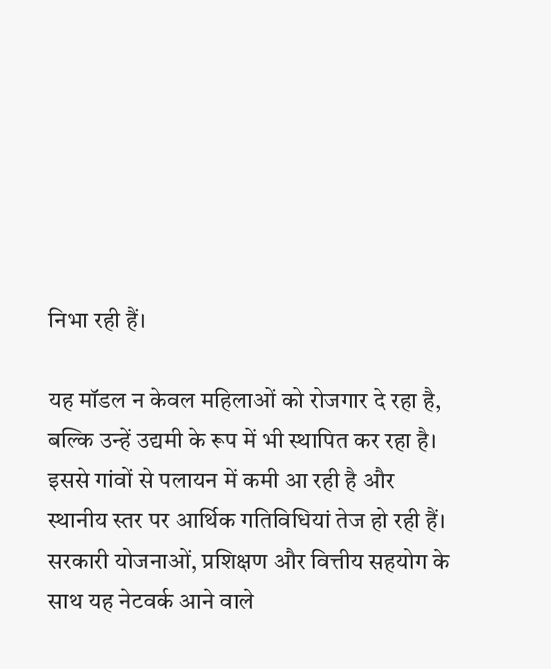निभा रही हैं।

यह मॉडल न केवल महिलाओं को रोजगार दे रहा है, बल्कि उन्हें उद्यमी के रूप में भी स्थापित कर रहा है। इससे गांवों से पलायन में कमी आ रही है और स्थानीय स्तर पर आर्थिक गतिविधियां तेज हो रही हैं। सरकारी योजनाओं, प्रशिक्षण और वित्तीय सहयोग के साथ यह नेटवर्क आने वाले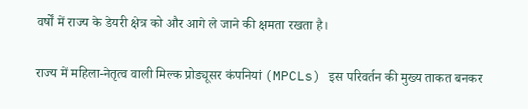वर्षों में राज्य के डेयरी क्षेत्र को और आगे ले जाने की क्षमता रखता है।

राज्य में महिला-नेतृत्व वाली मिल्क प्रोड्यूसर कंपनियां (MPCLs) इस परिवर्तन की मुख्य ताकत बनकर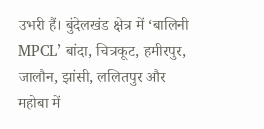उभरी हैं। बुंदेलखंड क्षेत्र में ‘बालिनी MPCL’ बांदा, चित्रकूट, हमीरपुर, जालौन, झांसी, ललितपुर और महोबा में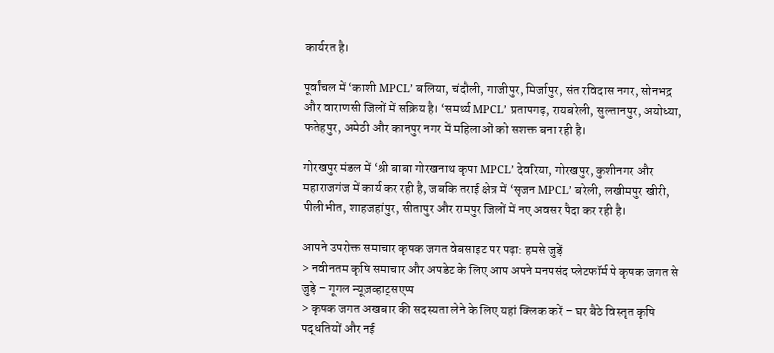कार्यरत है।

पूर्वांचल में ‘काशी MPCL’ बलिया, चंदौली, गाजीपुर, मिर्जापुर, संत रविदास नगर, सोनभद्र और वाराणसी जिलों में सक्रिय है। ‘समर्थ्य MPCL’ प्रतापगढ़, रायबरेली, सुल्तानपुर, अयोध्या, फतेहपुर, अमेठी और कानपुर नगर में महिलाओं को सशक्त बना रही है।

गोरखपुर मंडल में ‘श्री बाबा गोरखनाथ कृपा MPCL’ देवरिया, गोरखपुर, कुशीनगर और महाराजगंज में कार्य कर रही है, जबकि तराई क्षेत्र में ‘सृजन MPCL’ बरेली, लखीमपुर खीरी, पीलीभीत, शाहजहांपुर, सीतापुर और रामपुर जिलों में नए अवसर पैदा कर रही है।

आपने उपरोक्त समाचार कृषक जगत वेबसाइट पर पढ़ा: हमसे जुड़ें
> नवीनतम कृषि समाचार और अपडेट के लिए आप अपने मनपसंद प्लेटफॉर्म पे कृषक जगत से जुड़े – गूगल न्यूज़व्हाट्सएप्प
> कृषक जगत अखबार की सदस्यता लेने के लिए यहां क्लिक करें – घर बैठे विस्तृत कृषि पद्धतियों और नई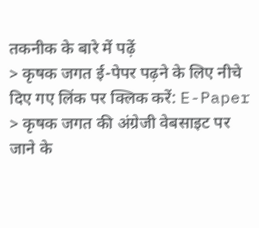तकनीक के बारे में पढ़ें
> कृषक जगत ई-पेपर पढ़ने के लिए नीचे दिए गए लिंक पर क्लिक करें: E-Paper
> कृषक जगत की अंग्रेजी वेबसाइट पर जाने के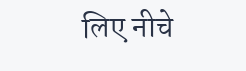लिए नीचे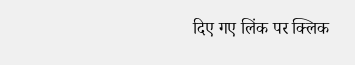दिए गए लिंक पर क्लिक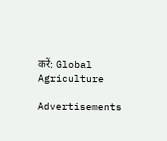करें: Global Agriculture

Advertisements